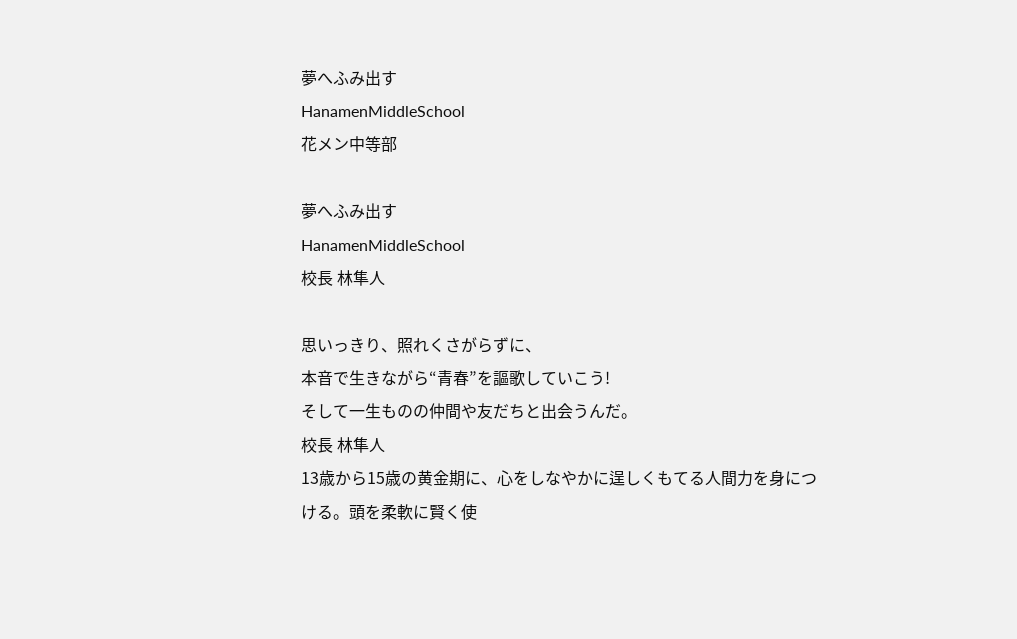夢へふみ出す
HanamenMiddleSchool
花メン中等部

夢へふみ出す
HanamenMiddleSchool
校長 林隼人

思いっきり、照れくさがらずに、
本音で生きながら“青春”を謳歌していこう!
そして一生ものの仲間や友だちと出会うんだ。
校長 林隼人
13歳から15歳の黄金期に、心をしなやかに逞しくもてる人間力を身につける。頭を柔軟に賢く使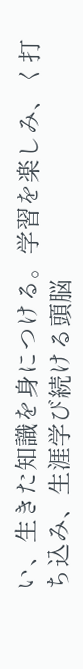い、生きた知識を身につける。学習を楽しみ、く打ち込み、生涯学び続ける頭脳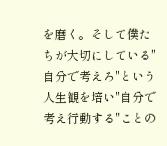を磨く。そして僕たちが大切にしている"自分で考えろ"という人生観を培い"自分で考え行動する"ことの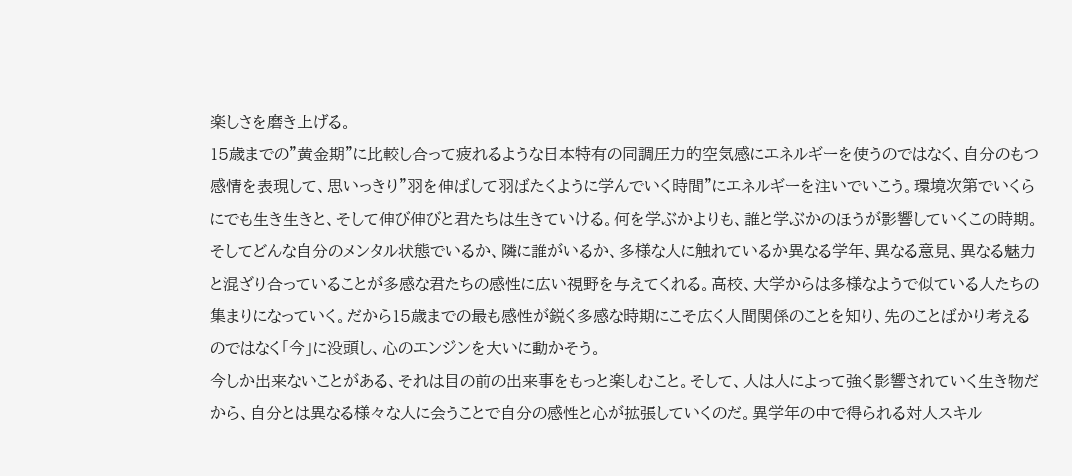楽しさを磨き上げる。
15歳までの"黄金期"に比較し合って疲れるような日本特有の同調圧力的空気感にエネルギーを使うのではなく、自分のもつ感情を表現して、思いっきり"羽を伸ばして羽ばたくように学んでいく時間"にエネルギーを注いでいこう。環境次第でいくらにでも生き生きと、そして伸び伸びと君たちは生きていける。何を学ぶかよりも、誰と学ぶかのほうが影響していくこの時期。
そしてどんな自分のメンタル状態でいるか、隣に誰がいるか、多様な人に触れているか異なる学年、異なる意見、異なる魅力と混ざり合っていることが多感な君たちの感性に広い視野を与えてくれる。高校、大学からは多様なようで似ている人たちの集まりになっていく。だから15歳までの最も感性が鋭く多感な時期にこそ広く人間関係のことを知り、先のことばかり考えるのではなく「今」に没頭し、心のエンジンを大いに動かそう。
今しか出来ないことがある、それは目の前の出来事をもっと楽しむこと。そして、人は人によって強く影響されていく生き物だから、自分とは異なる様々な人に会うことで自分の感性と心が拡張していくのだ。異学年の中で得られる対人スキル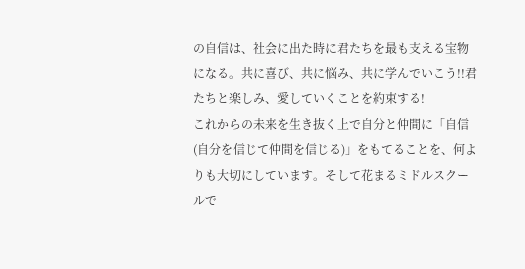の自信は、社会に出た時に君たちを最も支える宝物になる。共に喜び、共に悩み、共に学んでいこう!!君たちと楽しみ、愛していくことを約束する!
これからの未来を生き抜く上で自分と仲間に「自信(自分を信じて仲間を信じる)」をもてることを、何よりも大切にしています。そして花まるミドルスクールで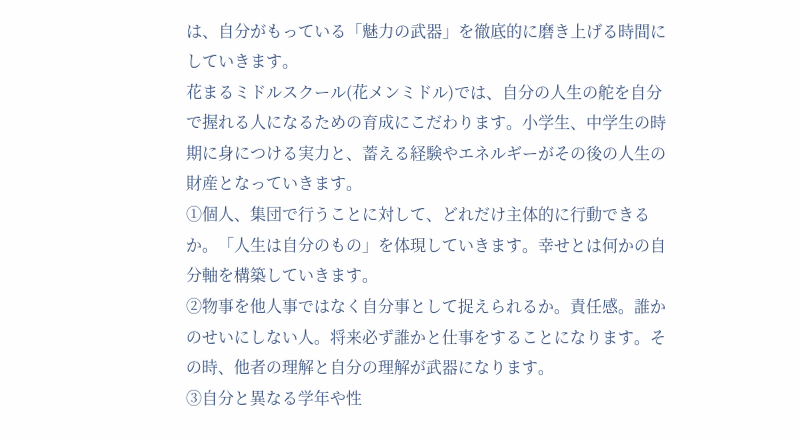は、自分がもっている「魅力の武器」を徹底的に磨き上げる時間にしていきます。
花まるミドルスクール(花メンミドル)では、自分の人生の舵を自分で握れる人になるための育成にこだわります。小学生、中学生の時期に身につける実力と、蓄える経験やエネルギーがその後の人生の財産となっていきます。
①個人、集団で行うことに対して、どれだけ主体的に行動できるか。「人生は自分のもの」を体現していきます。幸せとは何かの自分軸を構築していきます。
②物事を他人事ではなく自分事として捉えられるか。責任感。誰かのせいにしない人。将来必ず誰かと仕事をすることになります。その時、他者の理解と自分の理解が武器になります。
③自分と異なる学年や性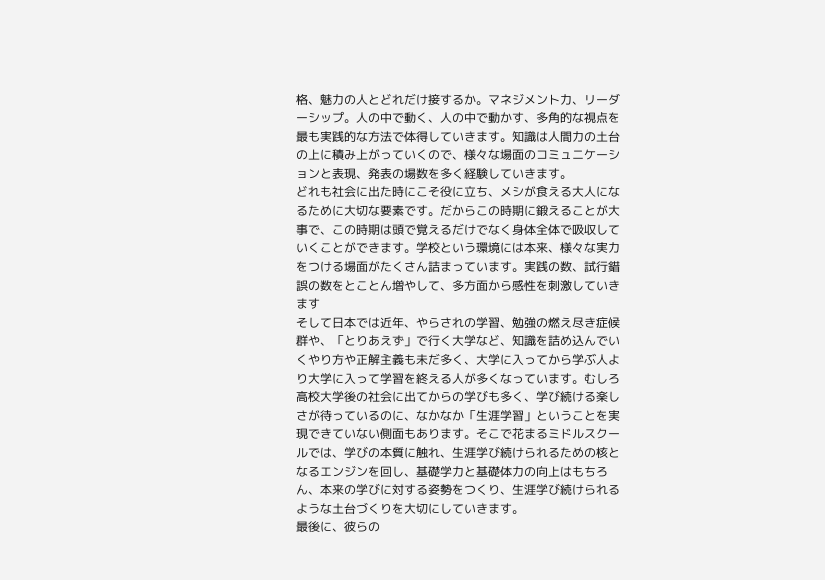格、魅力の人とどれだけ接するか。マネジメント力、リーダーシップ。人の中で動く、人の中で動かす、多角的な視点を最も実践的な方法で体得していきます。知識は人間力の土台の上に積み上がっていくので、様々な場面のコミュニケーションと表現、発表の場数を多く経験していきます。
どれも社会に出た時にこそ役に立ち、メシが食える大人になるために大切な要素です。だからこの時期に鍛えることが大事で、この時期は頭で覚えるだけでなく身体全体で吸収していくことができます。学校という環境には本来、様々な実力をつける場面がたくさん詰まっています。実践の数、試行錯誤の数をとことん増やして、多方面から感性を刺激していきます
そして日本では近年、やらされの学習、勉強の燃え尽き症候群や、「とりあえず」で行く大学など、知識を詰め込んでいくやり方や正解主義も未だ多く、大学に入ってから学ぶ人より大学に入って学習を終える人が多くなっています。むしろ高校大学後の社会に出てからの学びも多く、学び続ける楽しさが待っているのに、なかなか「生涯学習」ということを実現できていない側面もあります。そこで花まるミドルスクールでは、学びの本質に触れ、生涯学び続けられるための核となるエンジンを回し、基礎学力と基礎体力の向上はもちろん、本来の学びに対する姿勢をつくり、生涯学び続けられるような土台づくりを大切にしていきます。
最後に、彼らの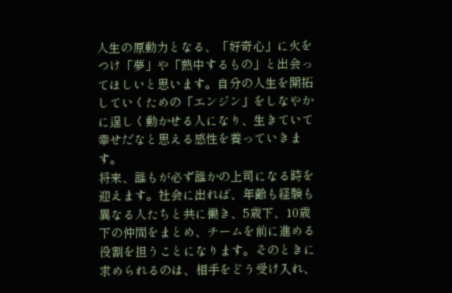人生の原動力となる、「好奇心」に火をつけ「夢」や「熱中するもの」と出会ってほしいと思います。自分の人生を開拓していくための「エンジン」をしなやかに逞しく動かせる人になり、生きていて幸せだなと思える感性を養っていきます。
将来、誰もが必ず誰かの上司になる時を迎えます。社会に出れば、年齢も経験も異なる人たちと共に働き、5歳下、10歳下の仲間をまとめ、チームを前に進める役割を担うことになります。そのときに求められるのは、相手をどう受け入れ、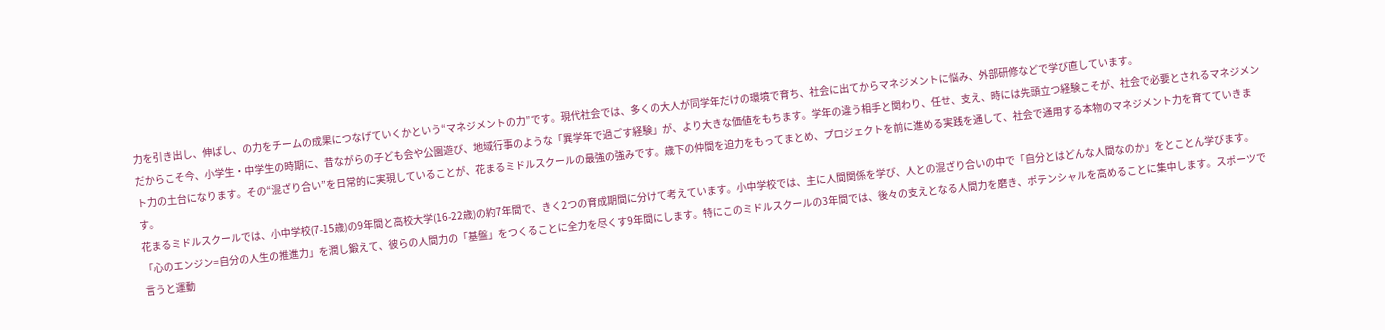力を引き出し、伸ばし、の力をチームの成果につなげていくかという“マネジメントの力”です。現代社会では、多くの大人が同学年だけの環境で育ち、社会に出てからマネジメントに悩み、外部研修などで学び直しています。
だからこそ今、小学生・中学生の時期に、昔ながらの子ども会や公園遊び、地域行事のような「異学年で過ごす経験」が、より大きな価値をもちます。学年の違う相手と関わり、任せ、支え、時には先頭立つ経験こそが、社会で必要とされるマネジメント力の土台になります。その“混ざり合い”を日常的に実現していることが、花まるミドルスクールの最強の強みです。歳下の仲間を迫力をもってまとめ、プロジェクトを前に進める実践を通して、社会で通用する本物のマネジメント力を育てていきます。
花まるミドルスクールでは、小中学校(7-15歳)の9年間と高校大学(16-22歳)の約7年間で、きく2つの育成期間に分けて考えています。小中学校では、主に人間関係を学び、人との混ざり合いの中で「自分とはどんな人間なのか」をとことん学びます。「心のエンジン=自分の人生の推進力」を潤し鍛えて、彼らの人間力の「基盤」をつくることに全力を尽くす9年間にします。特にこのミドルスクールの3年間では、後々の支えとなる人間力を磨き、ポテンシャルを高めることに集中します。スポーツで言うと運動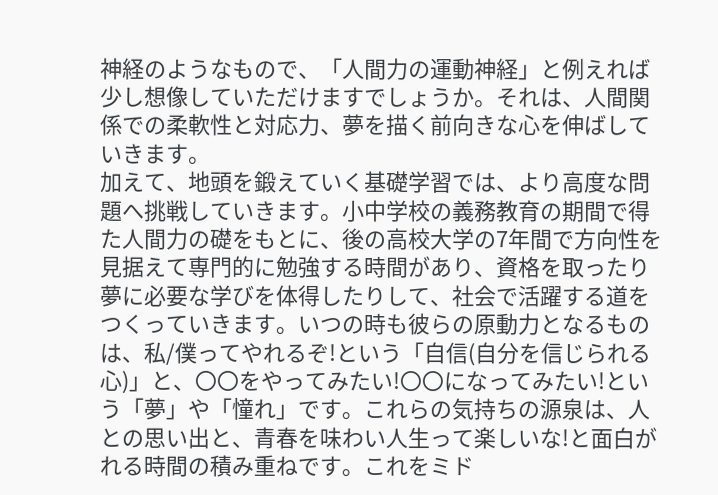神経のようなもので、「人間力の運動神経」と例えれば少し想像していただけますでしょうか。それは、人間関係での柔軟性と対応力、夢を描く前向きな心を伸ばしていきます。
加えて、地頭を鍛えていく基礎学習では、より高度な問題へ挑戦していきます。小中学校の義務教育の期間で得た人間力の礎をもとに、後の高校大学の7年間で方向性を見据えて専門的に勉強する時間があり、資格を取ったり夢に必要な学びを体得したりして、社会で活躍する道をつくっていきます。いつの時も彼らの原動力となるものは、私/僕ってやれるぞ!という「自信(自分を信じられる心)」と、〇〇をやってみたい!〇〇になってみたい!という「夢」や「憧れ」です。これらの気持ちの源泉は、人との思い出と、青春を味わい人生って楽しいな!と面白がれる時間の積み重ねです。これをミド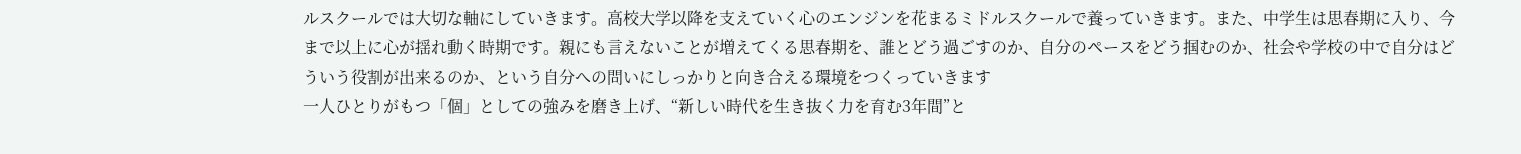ルスクールでは大切な軸にしていきます。高校大学以降を支えていく心のエンジンを花まるミドルスクールで養っていきます。また、中学生は思春期に入り、今まで以上に心が揺れ動く時期です。親にも言えないことが増えてくる思春期を、誰とどう過ごすのか、自分のペースをどう掴むのか、社会や学校の中で自分はどういう役割が出来るのか、という自分への問いにしっかりと向き合える環境をつくっていきます
一人ひとりがもつ「個」としての強みを磨き上げ、“新しい時代を生き抜く力を育む3年間”と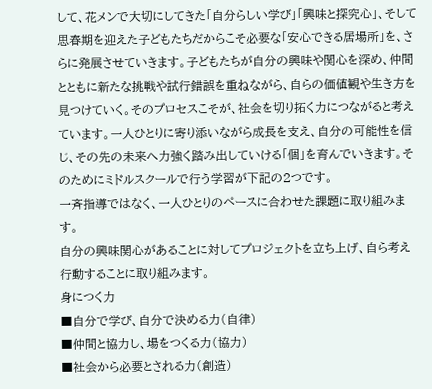して、花メンで大切にしてきた「自分らしい学び」「興味と探究心」、そして思春期を迎えた子どもたちだからこそ必要な「安心できる居場所」を、さらに発展させていきます。子どもたちが自分の興味や関心を深め、仲間とともに新たな挑戦や試行錯誤を重ねながら、自らの価値観や生き方を見つけていく。そのプロセスこそが、社会を切り拓く力につながると考えています。一人ひとりに寄り添いながら成長を支え、自分の可能性を信じ、その先の未来へ力強く踏み出していける「個」を育んでいきます。そのためにミドルスクールで行う学習が下記の2つです。
一斉指導ではなく、一人ひとりのペースに合わせた課題に取り組みます。
自分の興味関心があることに対してプロジェクトを立ち上げ、自ら考え行動することに取り組みます。
身につく力
■自分で学び、自分で決める力(自律)
■仲間と協力し、場をつくる力(協力)
■社会から必要とされる力(創造)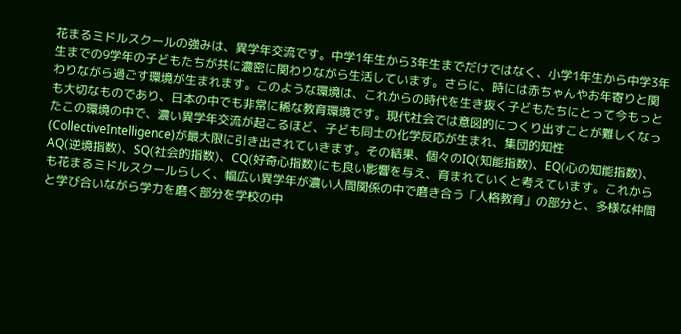花まるミドルスクールの強みは、異学年交流です。中学1年生から3年生までだけではなく、小学1年生から中学3年生までの9学年の子どもたちが共に濃密に関わりながら生活しています。さらに、時には赤ちゃんやお年寄りと関わりながら過ごす環境が生まれます。このような環境は、これからの時代を生き抜く子どもたちにとって今もっとも大切なものであり、日本の中でも非常に稀な教育環境です。現代社会では意図的につくり出すことが難しくなったこの環境の中で、濃い異学年交流が起こるほど、子ども同士の化学反応が生まれ、集団的知性(CollectiveIntelligence)が最大限に引き出されていきます。その結果、個々のIQ(知能指数)、EQ(心の知能指数)、AQ(逆境指数)、SQ(社会的指数)、CQ(好奇心指数)にも良い影響を与え、育まれていくと考えています。これからも花まるミドルスクールらしく、幅広い異学年が濃い人間関係の中で磨き合う「人格教育」の部分と、多様な仲間と学び合いながら学力を磨く部分を学校の中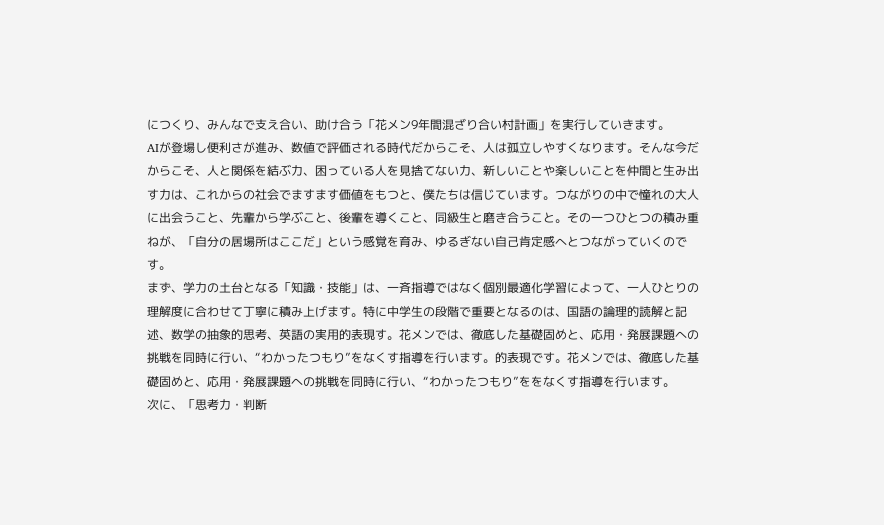につくり、みんなで支え合い、助け合う「花メン9年間混ざり合い村計画」を実行していきます。
AIが登場し便利さが進み、数値で評価される時代だからこそ、人は孤立しやすくなります。そんな今だからこそ、人と関係を結ぶ力、困っている人を見捨てない力、新しいことや楽しいことを仲間と生み出す力は、これからの社会でますます価値をもつと、僕たちは信じています。つながりの中で憧れの大人に出会うこと、先輩から学ぶこと、後輩を導くこと、同級生と磨き合うこと。その一つひとつの積み重ねが、「自分の居場所はここだ」という感覚を育み、ゆるぎない自己肯定感へとつながっていくのです。
まず、学力の土台となる「知識・技能」は、一斉指導ではなく個別最適化学習によって、一人ひとりの理解度に合わせて丁寧に積み上げます。特に中学生の段階で重要となるのは、国語の論理的読解と記述、数学の抽象的思考、英語の実用的表現す。花メンでは、徹底した基礎固めと、応用・発展課題への挑戦を同時に行い、“わかったつもり”をなくす指導を行います。的表現です。花メンでは、徹底した基礎固めと、応用・発展課題への挑戦を同時に行い、“わかったつもり”ををなくす指導を行います。
次に、「思考力・判断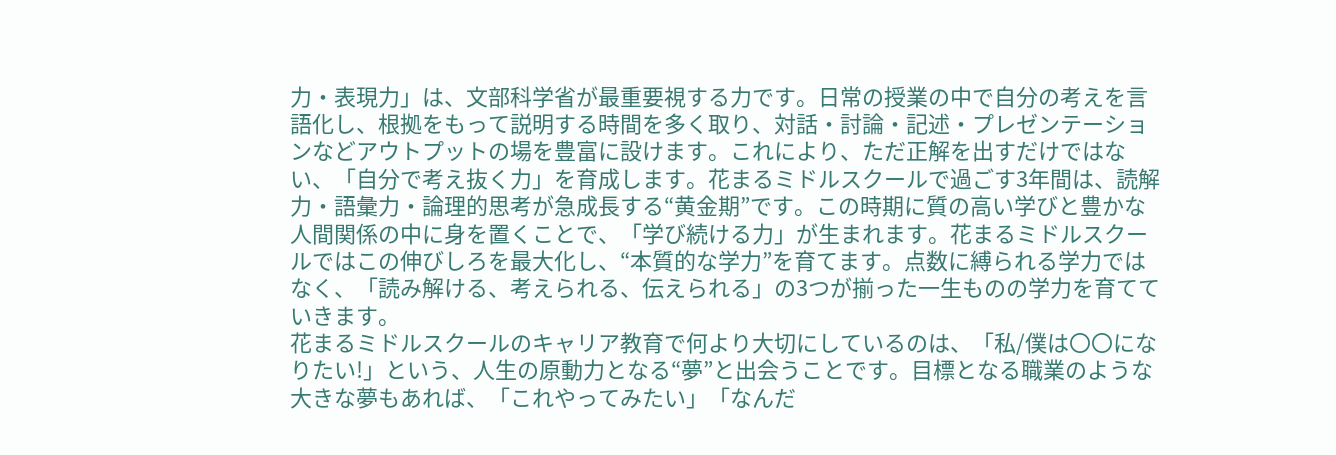力・表現力」は、文部科学省が最重要視する力です。日常の授業の中で自分の考えを言語化し、根拠をもって説明する時間を多く取り、対話・討論・記述・プレゼンテーションなどアウトプットの場を豊富に設けます。これにより、ただ正解を出すだけではない、「自分で考え抜く力」を育成します。花まるミドルスクールで過ごす3年間は、読解力・語彙力・論理的思考が急成長する“黄金期”です。この時期に質の高い学びと豊かな人間関係の中に身を置くことで、「学び続ける力」が生まれます。花まるミドルスクールではこの伸びしろを最大化し、“本質的な学力”を育てます。点数に縛られる学力ではなく、「読み解ける、考えられる、伝えられる」の3つが揃った一生ものの学力を育てていきます。
花まるミドルスクールのキャリア教育で何より大切にしているのは、「私/僕は〇〇になりたい!」という、人生の原動力となる“夢”と出会うことです。目標となる職業のような大きな夢もあれば、「これやってみたい」「なんだ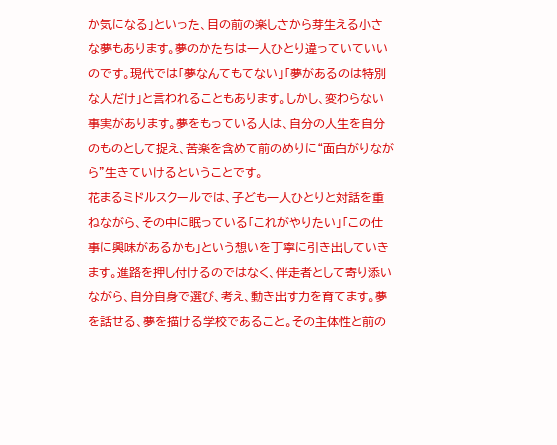か気になる」といった、目の前の楽しさから芽生える小さな夢もあります。夢のかたちは一人ひとり違っていていいのです。現代では「夢なんてもてない」「夢があるのは特別な人だけ」と言われることもあります。しかし、変わらない事実があります。夢をもっている人は、自分の人生を自分のものとして捉え、苦楽を含めて前のめりに“面白がりながら”生きていけるということです。
花まるミドルスクールでは、子ども一人ひとりと対話を重ねながら、その中に眠っている「これがやりたい」「この仕事に興味があるかも」という想いを丁寧に引き出していきます。進路を押し付けるのではなく、伴走者として寄り添いながら、自分自身で選び、考え、動き出す力を育てます。夢を話せる、夢を描ける学校であること。その主体性と前の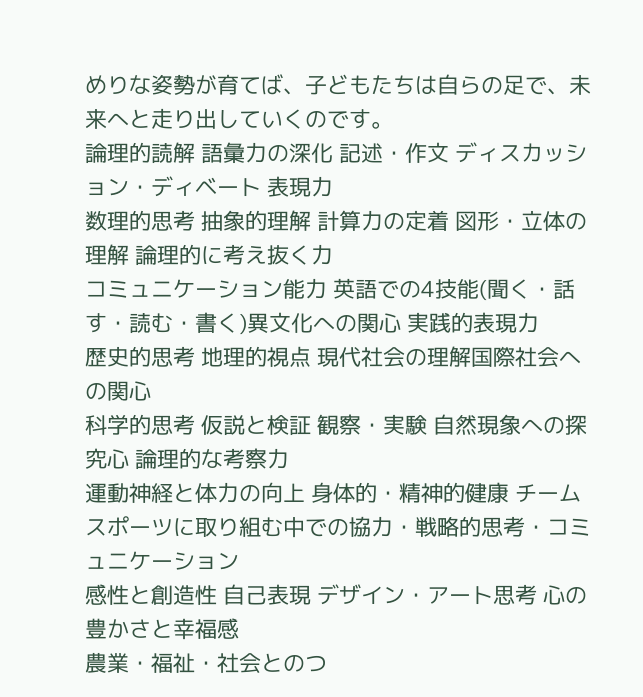めりな姿勢が育てば、子どもたちは自らの足で、未来へと走り出していくのです。
論理的読解 語彙力の深化 記述・作文 ディスカッション・ディベート 表現力
数理的思考 抽象的理解 計算力の定着 図形・立体の理解 論理的に考え抜く力
コミュニケーション能力 英語での4技能(聞く・話す・読む・書く)異文化への関心 実践的表現力
歴史的思考 地理的視点 現代社会の理解国際社会への関心
科学的思考 仮説と検証 観察・実験 自然現象への探究心 論理的な考察力
運動神経と体力の向上 身体的・精神的健康 チームスポーツに取り組む中での協力・戦略的思考・コミュニケーション
感性と創造性 自己表現 デザイン・アート思考 心の豊かさと幸福感
農業・福祉・社会とのつ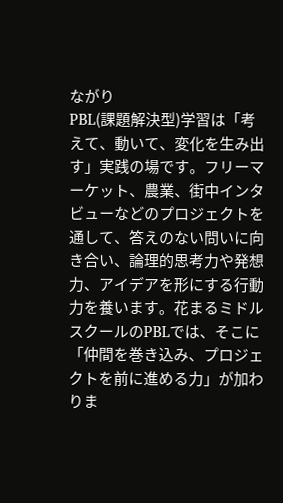ながり
PBL(課題解決型)学習は「考えて、動いて、変化を生み出す」実践の場です。フリーマーケット、農業、街中インタビューなどのプロジェクトを通して、答えのない問いに向き合い、論理的思考力や発想力、アイデアを形にする行動力を養います。花まるミドルスクールのPBLでは、そこに「仲間を巻き込み、プロジェクトを前に進める力」が加わりま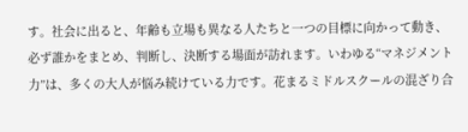す。社会に出ると、年齢も立場も異なる人たちと一つの目標に向かって動き、必ず誰かをまとめ、判断し、決断する場面が訪れます。いわゆる“マネジメント力”は、多くの大人が悩み続けている力です。花まるミドルスクールの混ざり合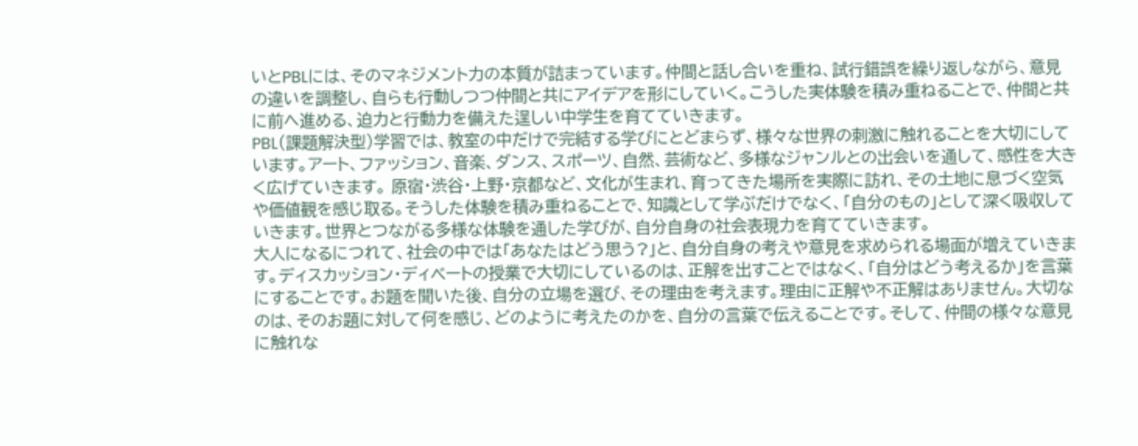いとPBLには、そのマネジメント力の本質が詰まっています。仲間と話し合いを重ね、試行錯誤を繰り返しながら、意見の違いを調整し、自らも行動しつつ仲間と共にアイデアを形にしていく。こうした実体験を積み重ねることで、仲間と共に前へ進める、迫力と行動力を備えた逞しい中学生を育てていきます。
PBL(課題解決型)学習では、教室の中だけで完結する学びにとどまらず、様々な世界の刺激に触れることを大切にしています。アート、ファッション、音楽、ダンス、スポーツ、自然、芸術など、多様なジャンルとの出会いを通して、感性を大きく広げていきます。 原宿・渋谷・上野・京都など、文化が生まれ、育ってきた場所を実際に訪れ、その土地に息づく空気や価値観を感じ取る。そうした体験を積み重ねることで、知識として学ぶだけでなく、「自分のもの」として深く吸収していきます。世界とつながる多様な体験を通した学びが、自分自身の社会表現力を育てていきます。
大人になるにつれて、社会の中では「あなたはどう思う?」と、自分自身の考えや意見を求められる場面が増えていきます。ディスカッション・ディベートの授業で大切にしているのは、正解を出すことではなく、「自分はどう考えるか」を言葉にすることです。お題を聞いた後、自分の立場を選び、その理由を考えます。理由に正解や不正解はありません。大切なのは、そのお題に対して何を感じ、どのように考えたのかを、自分の言葉で伝えることです。そして、仲間の様々な意見に触れな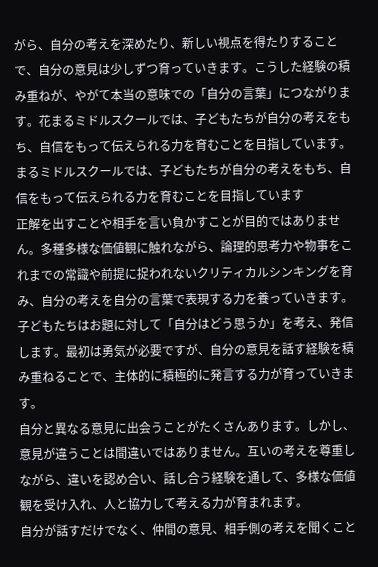がら、自分の考えを深めたり、新しい視点を得たりすることで、自分の意見は少しずつ育っていきます。こうした経験の積み重ねが、やがて本当の意味での「自分の言葉」につながります。花まるミドルスクールでは、子どもたちが自分の考えをもち、自信をもって伝えられる力を育むことを目指しています。まるミドルスクールでは、子どもたちが自分の考えをもち、自信をもって伝えられる力を育むことを目指しています
正解を出すことや相手を言い負かすことが目的ではありません。多種多様な価値観に触れながら、論理的思考力や物事をこれまでの常識や前提に捉われないクリティカルシンキングを育み、自分の考えを自分の言葉で表現する力を養っていきます。
子どもたちはお題に対して「自分はどう思うか」を考え、発信します。最初は勇気が必要ですが、自分の意見を話す経験を積み重ねることで、主体的に積極的に発言する力が育っていきます。
自分と異なる意見に出会うことがたくさんあります。しかし、意見が違うことは間違いではありません。互いの考えを尊重しながら、違いを認め合い、話し合う経験を通して、多様な価値観を受け入れ、人と協力して考える力が育まれます。
自分が話すだけでなく、仲間の意見、相手側の考えを聞くこと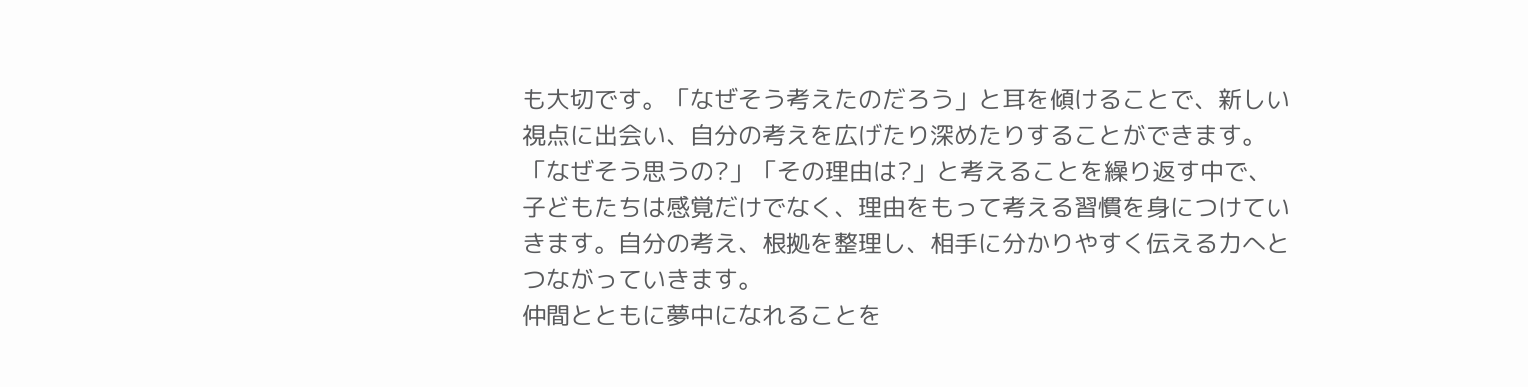も大切です。「なぜそう考えたのだろう」と耳を傾けることで、新しい視点に出会い、自分の考えを広げたり深めたりすることができます。
「なぜそう思うの?」「その理由は?」と考えることを繰り返す中で、子どもたちは感覚だけでなく、理由をもって考える習慣を身につけていきます。自分の考え、根拠を整理し、相手に分かりやすく伝える力へとつながっていきます。
仲間とともに夢中になれることを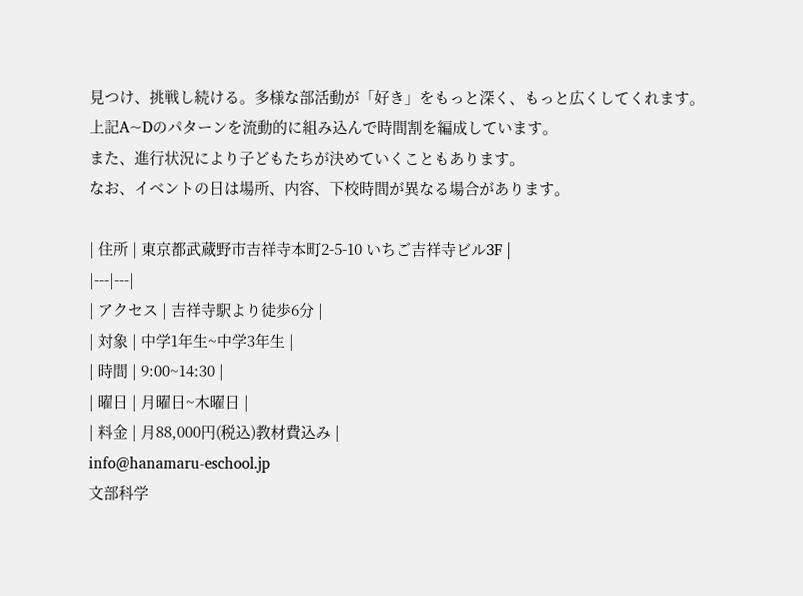見つけ、挑戦し続ける。多様な部活動が「好き」をもっと深く、もっと広くしてくれます。
上記A~Dのパターンを流動的に組み込んで時間割を編成しています。
また、進行状況により子どもたちが決めていくこともあります。
なお、イベントの日は場所、内容、下校時間が異なる場合があります。

| 住所 | 東京都武蔵野市吉祥寺本町2-5-10 いちご吉祥寺ビル3F |
|---|---|
| アクセス | 吉祥寺駅より徒歩6分 |
| 対象 | 中学1年生~中学3年生 |
| 時間 | 9:00~14:30 |
| 曜日 | 月曜日~木曜日 |
| 料金 | 月88,000円(税込)教材費込み |
info@hanamaru-eschool.jp
文部科学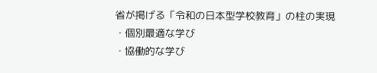省が掲げる「令和の日本型学校教育」の柱の実現
・個別最適な学び
・協働的な学び